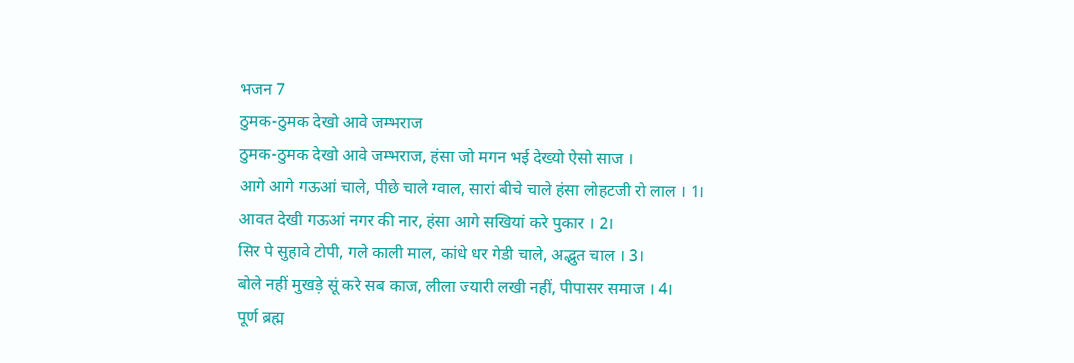भजन 7
ठुमक-ठुमक देखो आवे जम्भराज
ठुमक-ठुमक देखो आवे जम्भराज, हंसा जो मगन भई देख्यो ऐसो साज ।
आगे आगे गऊआं चाले, पीछे चाले ग्वाल, सारां बीचे चाले हंसा लोहटजी रो लाल । 1।
आवत देखी गऊआं नगर की नार, हंसा आगे सखियां करे पुकार । 2।
सिर पे सुहावे टोपी, गले काली माल, कांधे धर गेडी चाले, अद्भुत चाल । 3।
बोले नहीं मुखड़े सूं करे सब काज, लीला ज्यारी लखी नहीं, पीपासर समाज । 4।
पूर्ण ब्रह्म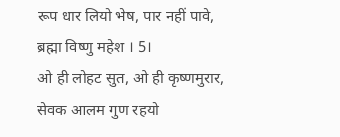रूप धार लियो भेष, पार नहीं पावे, ब्रह्मा विष्णु महेश । 5।
ओ ही लोहट सुत, ओ ही कृष्णमुरार, सेवक आलम गुण रहयो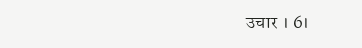उचार । 6।